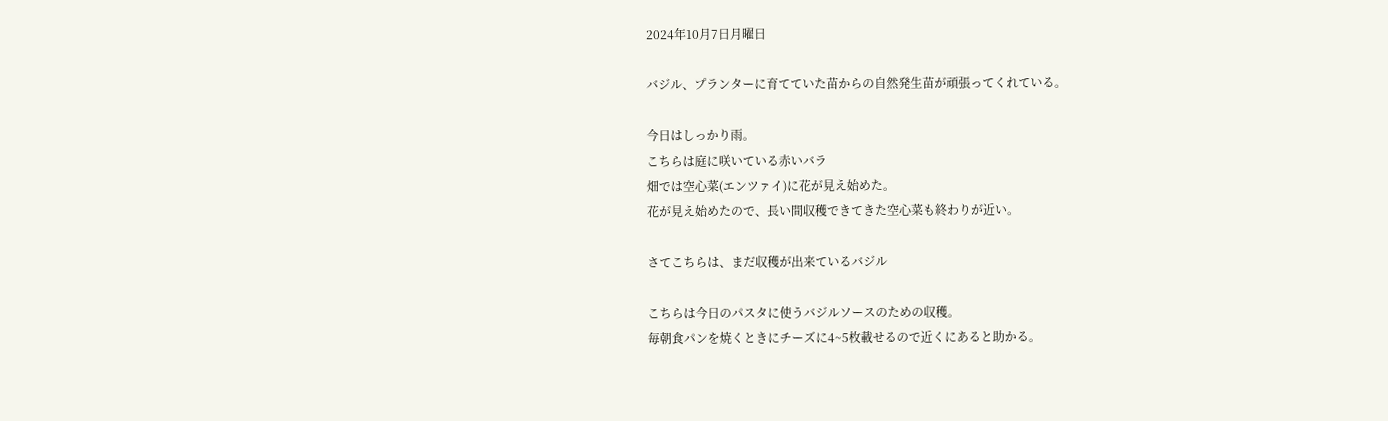2024年10月7日月曜日

バジル、プランターに育てていた苗からの自然発生苗が頑張ってくれている。

今日はしっかり雨。
こちらは庭に咲いている赤いバラ
畑では空心菜(エンツァイ)に花が見え始めた。
花が見え始めたので、長い間収穫できてきた空心菜も終わりが近い。

さてこちらは、まだ収穫が出来ているバジル

こちらは今日のパスタに使うバジルソースのための収穫。
毎朝食パンを焼くときにチーズに4~5枚載せるので近くにあると助かる。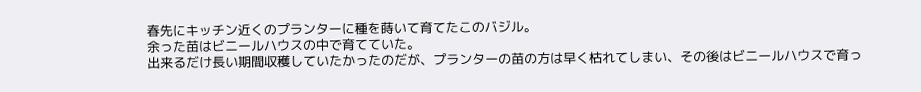春先にキッチン近くのプランターに種を蒔いて育てたこのバジル。
余った苗はビニールハウスの中で育てていた。
出来るだけ長い期間収穫していたかったのだが、プランターの苗の方は早く枯れてしまい、その後はビニールハウスで育っ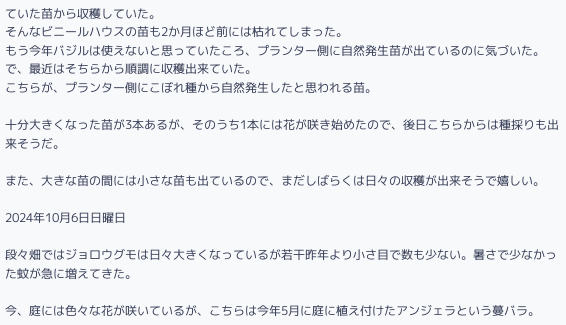ていた苗から収穫していた。
そんなビニールハウスの苗も2か月ほど前には枯れてしまった。
もう今年バジルは使えないと思っていたころ、プランター側に自然発生苗が出ているのに気づいた。
で、最近はそちらから順調に収穫出来ていた。
こちらが、プランター側にこぼれ種から自然発生したと思われる苗。

十分大きくなった苗が3本あるが、そのうち1本には花が咲き始めたので、後日こちらからは種採りも出来そうだ。

また、大きな苗の間には小さな苗も出ているので、まだしばらくは日々の収穫が出来そうで嬉しい。

2024年10月6日日曜日

段々畑ではジョロウグモは日々大きくなっているが若干昨年より小さ目で数も少ない。暑さで少なかった蚊が急に増えてきた。

今、庭には色々な花が咲いているが、こちらは今年5月に庭に植え付けたアンジェラという蔓バラ。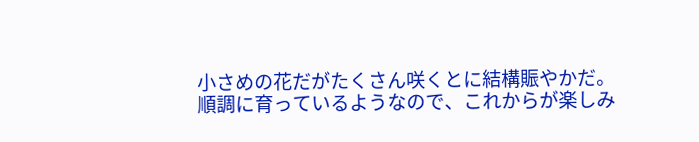小さめの花だがたくさん咲くとに結構賑やかだ。
順調に育っているようなので、これからが楽しみ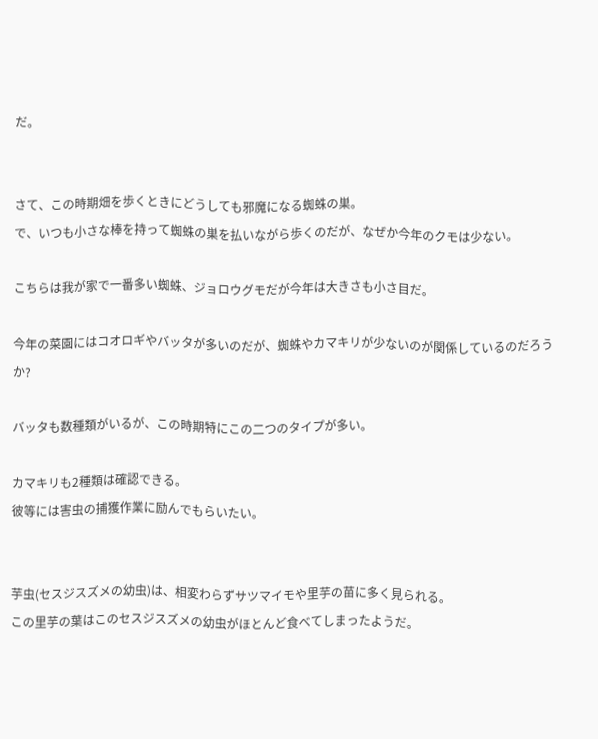だ。


さて、この時期畑を歩くときにどうしても邪魔になる蜘蛛の巣。
で、いつも小さな棒を持って蜘蛛の巣を払いながら歩くのだが、なぜか今年のクモは少ない。

こちらは我が家で一番多い蜘蛛、ジョロウグモだが今年は大きさも小さ目だ。

今年の菜園にはコオロギやバッタが多いのだが、蜘蛛やカマキリが少ないのが関係しているのだろうか?

バッタも数種類がいるが、この時期特にこの二つのタイプが多い。

カマキリも2種類は確認できる。
彼等には害虫の捕獲作業に励んでもらいたい。


芋虫(セスジスズメの幼虫)は、相変わらずサツマイモや里芋の苗に多く見られる。
この里芋の葉はこのセスジスズメの幼虫がほとんど食べてしまったようだ。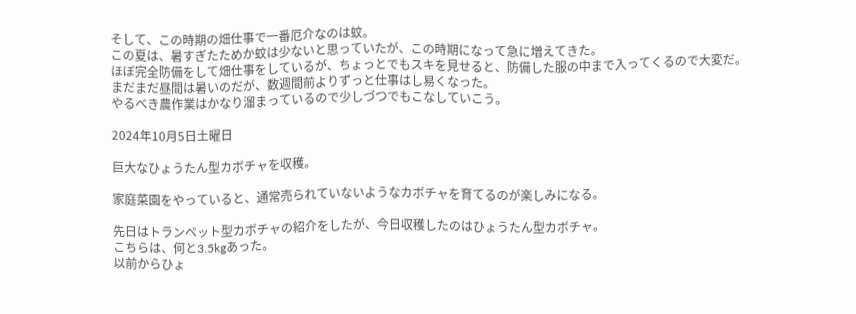そして、この時期の畑仕事で一番厄介なのは蚊。
この夏は、暑すぎたためか蚊は少ないと思っていたが、この時期になって急に増えてきた。
ほぼ完全防備をして畑仕事をしているが、ちょっとでもスキを見せると、防備した服の中まで入ってくるので大変だ。
まだまだ昼間は暑いのだが、数週間前よりずっと仕事はし易くなった。
やるべき農作業はかなり溜まっているので少しづつでもこなしていこう。

2024年10月5日土曜日

巨大なひょうたん型カボチャを収穫。

家庭菜園をやっていると、通常売られていないようなカボチャを育てるのが楽しみになる。

先日はトランペット型カボチャの紹介をしたが、今日収穫したのはひょうたん型カボチャ。
こちらは、何と3.5kgあった。
以前からひょ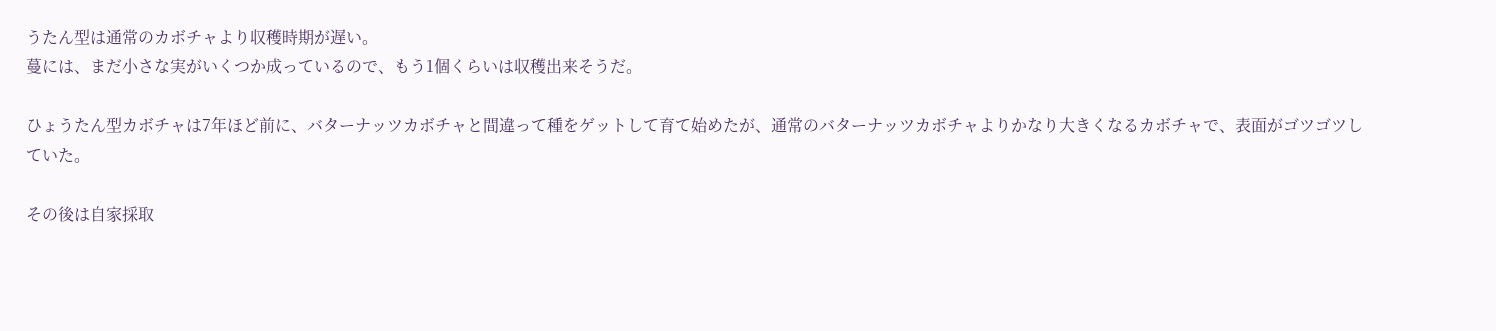うたん型は通常のカボチャより収穫時期が遅い。
蔓には、まだ小さな実がいくつか成っているので、もう1個くらいは収穫出来そうだ。

ひょうたん型カボチャは7年ほど前に、バターナッツカボチャと間違って種をゲットして育て始めたが、通常のバターナッツカボチャよりかなり大きくなるカボチャで、表面がゴツゴツしていた。

その後は自家採取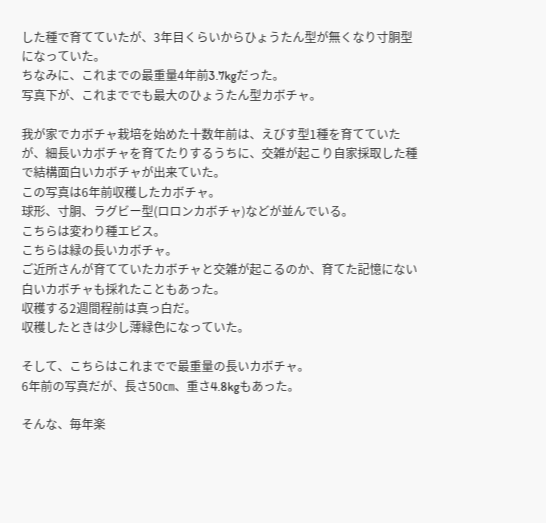した種で育てていたが、3年目くらいからひょうたん型が無くなり寸胴型になっていた。
ちなみに、これまでの最重量4年前3.7kgだった。
写真下が、これまででも最大のひょうたん型カボチャ。

我が家でカボチャ栽培を始めた十数年前は、えびす型1種を育てていたが、細長いカボチャを育てたりするうちに、交雑が起こり自家採取した種で結構面白いカボチャが出来ていた。
この写真は6年前収穫したカボチャ。
球形、寸胴、ラグビー型(ロロンカボチャ)などが並んでいる。
こちらは変わり種エビス。
こちらは緑の長いカボチャ。
ご近所さんが育てていたカボチャと交雑が起こるのか、育てた記憶にない白いカボチャも採れたこともあった。
収穫する2週間程前は真っ白だ。
収穫したときは少し薄緑色になっていた。

そして、こちらはこれまでで最重量の長いカボチャ。
6年前の写真だが、長さ50㎝、重さ4.8kgもあった。

そんな、毎年楽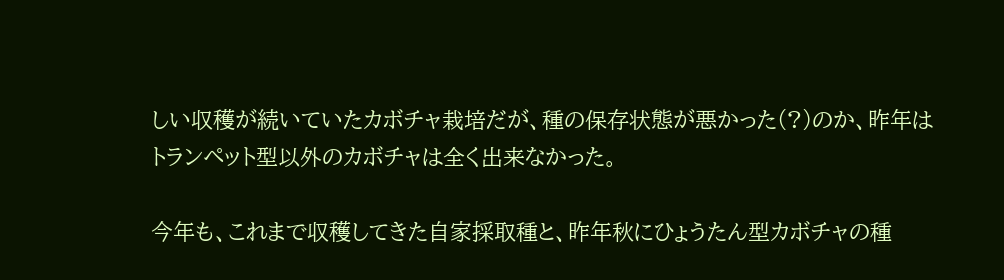しい収穫が続いていたカボチャ栽培だが、種の保存状態が悪かった(?)のか、昨年はトランペット型以外のカボチャは全く出来なかった。

今年も、これまで収穫してきた自家採取種と、昨年秋にひょうたん型カボチャの種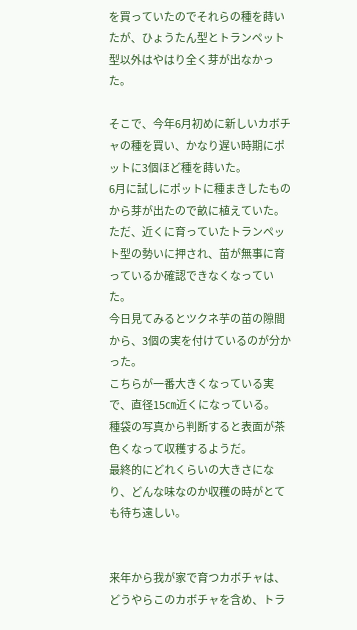を買っていたのでそれらの種を蒔いたが、ひょうたん型とトランペット型以外はやはり全く芽が出なかった。

そこで、今年6月初めに新しいカボチャの種を買い、かなり遅い時期にポットに3個ほど種を蒔いた。
6月に試しにポットに種まきしたものから芽が出たので畝に植えていた。
ただ、近くに育っていたトランペット型の勢いに押され、苗が無事に育っているか確認できなくなっていた。
今日見てみるとツクネ芋の苗の隙間から、3個の実を付けているのが分かった。
こちらが一番大きくなっている実で、直径15㎝近くになっている。
種袋の写真から判断すると表面が茶色くなって収穫するようだ。
最終的にどれくらいの大きさになり、どんな味なのか収穫の時がとても待ち遠しい。


来年から我が家で育つカボチャは、どうやらこのカボチャを含め、トラ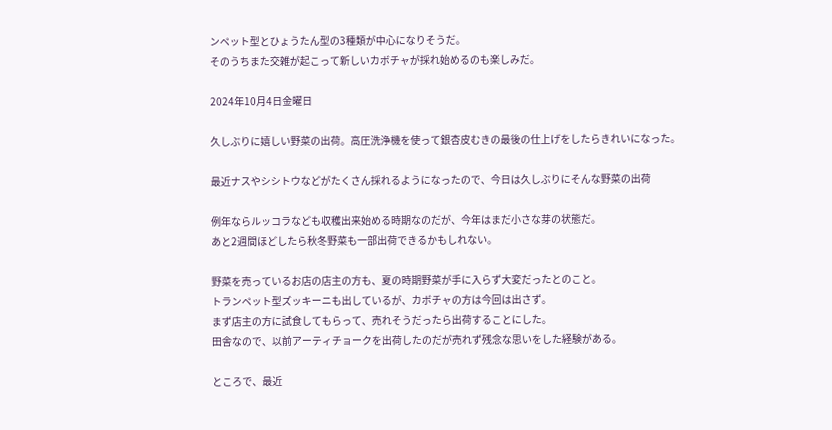ンペット型とひょうたん型の3種類が中心になりそうだ。
そのうちまた交雑が起こって新しいカボチャが採れ始めるのも楽しみだ。

2024年10月4日金曜日

久しぶりに嬉しい野菜の出荷。高圧洗浄機を使って銀杏皮むきの最後の仕上げをしたらきれいになった。

最近ナスやシシトウなどがたくさん採れるようになったので、今日は久しぶりにそんな野菜の出荷

例年ならルッコラなども収穫出来始める時期なのだが、今年はまだ小さな芽の状態だ。
あと2週間ほどしたら秋冬野菜も一部出荷できるかもしれない。

野菜を売っているお店の店主の方も、夏の時期野菜が手に入らず大変だったとのこと。
トランペット型ズッキーニも出しているが、カボチャの方は今回は出さず。
まず店主の方に試食してもらって、売れそうだったら出荷することにした。
田舎なので、以前アーティチョークを出荷したのだが売れず残念な思いをした経験がある。

ところで、最近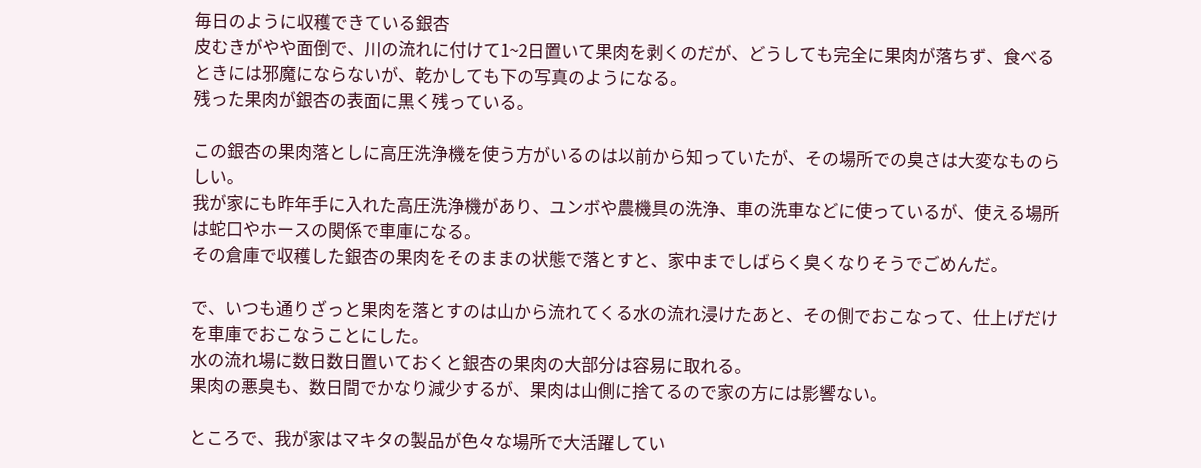毎日のように収穫できている銀杏
皮むきがやや面倒で、川の流れに付けて1~2日置いて果肉を剥くのだが、どうしても完全に果肉が落ちず、食べるときには邪魔にならないが、乾かしても下の写真のようになる。
残った果肉が銀杏の表面に黒く残っている。

この銀杏の果肉落としに高圧洗浄機を使う方がいるのは以前から知っていたが、その場所での臭さは大変なものらしい。
我が家にも昨年手に入れた高圧洗浄機があり、ユンボや農機具の洗浄、車の洗車などに使っているが、使える場所は蛇口やホースの関係で車庫になる。
その倉庫で収穫した銀杏の果肉をそのままの状態で落とすと、家中までしばらく臭くなりそうでごめんだ。

で、いつも通りざっと果肉を落とすのは山から流れてくる水の流れ浸けたあと、その側でおこなって、仕上げだけを車庫でおこなうことにした。
水の流れ場に数日数日置いておくと銀杏の果肉の大部分は容易に取れる。
果肉の悪臭も、数日間でかなり減少するが、果肉は山側に捨てるので家の方には影響ない。

ところで、我が家はマキタの製品が色々な場所で大活躍してい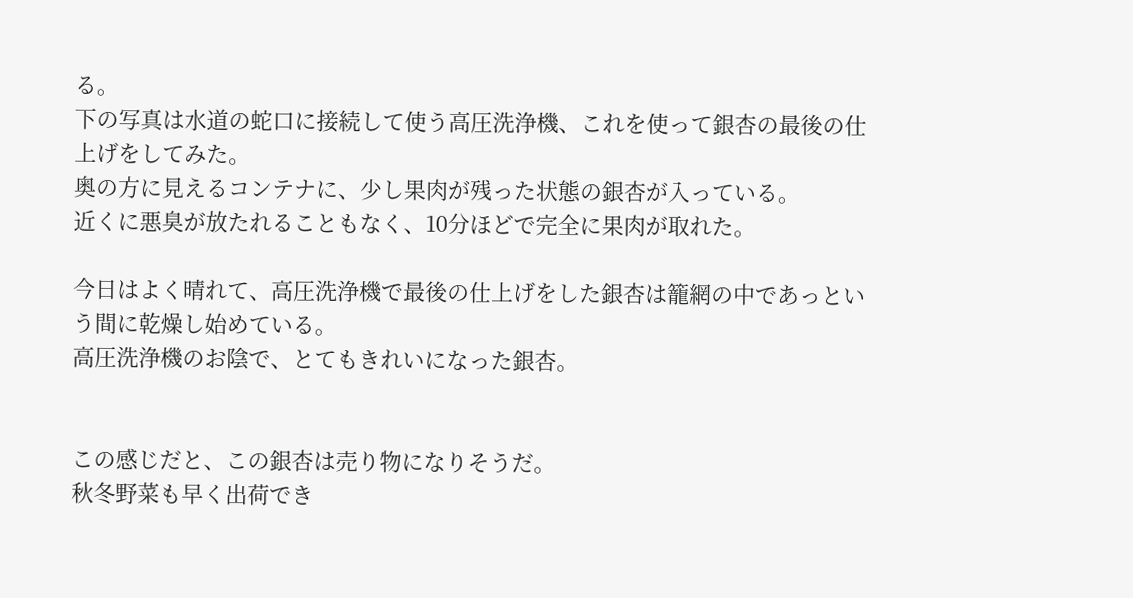る。
下の写真は水道の蛇口に接続して使う高圧洗浄機、これを使って銀杏の最後の仕上げをしてみた。
奥の方に見えるコンテナに、少し果肉が残った状態の銀杏が入っている。
近くに悪臭が放たれることもなく、10分ほどで完全に果肉が取れた。

今日はよく晴れて、高圧洗浄機で最後の仕上げをした銀杏は籠網の中であっという間に乾燥し始めている。
高圧洗浄機のお陰で、とてもきれいになった銀杏。


この感じだと、この銀杏は売り物になりそうだ。
秋冬野菜も早く出荷でき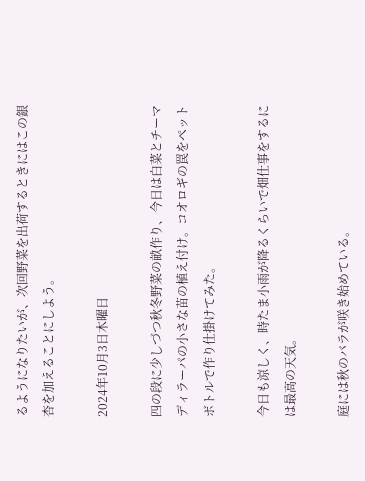るようになりたいが、次回野菜を出荷するときにはこの銀杏を加えることにしよう。

2024年10月3日木曜日

四の段に少しづつ秋冬野菜の畝作り、今日は白菜とチーマディラーパの小さな苗の植え付け。コオロギの罠をペットボトルで作り仕掛けてみた。

今日も涼しく、時たま小雨が降るくらいで畑仕事をするには最高の天気。

庭には秋のバラが咲き始めている。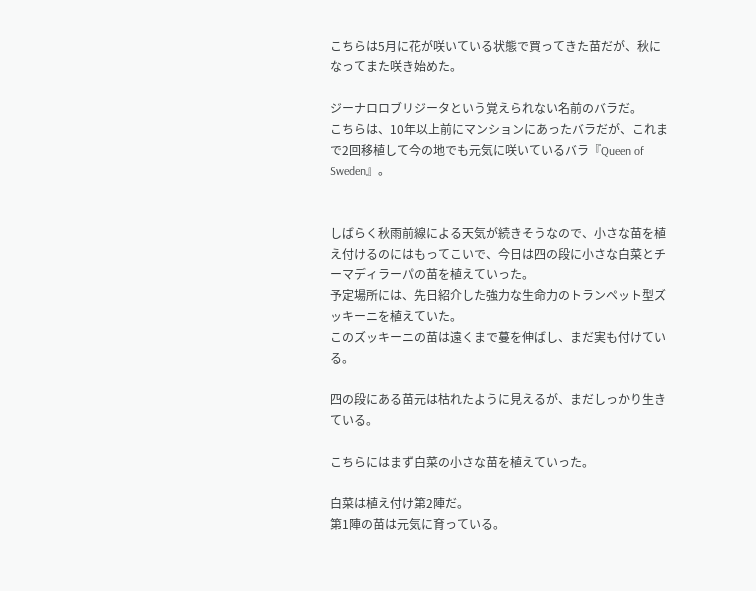こちらは5月に花が咲いている状態で買ってきた苗だが、秋になってまた咲き始めた。

ジーナロロブリジータという覚えられない名前のバラだ。
こちらは、10年以上前にマンションにあったバラだが、これまで2回移植して今の地でも元気に咲いているバラ『Queen of Sweden』。


しばらく秋雨前線による天気が続きそうなので、小さな苗を植え付けるのにはもってこいで、今日は四の段に小さな白菜とチーマディラーパの苗を植えていった。
予定場所には、先日紹介した強力な生命力のトランペット型ズッキーニを植えていた。
このズッキーニの苗は遠くまで蔓を伸ばし、まだ実も付けている。

四の段にある苗元は枯れたように見えるが、まだしっかり生きている。

こちらにはまず白菜の小さな苗を植えていった。

白菜は植え付け第2陣だ。
第1陣の苗は元気に育っている。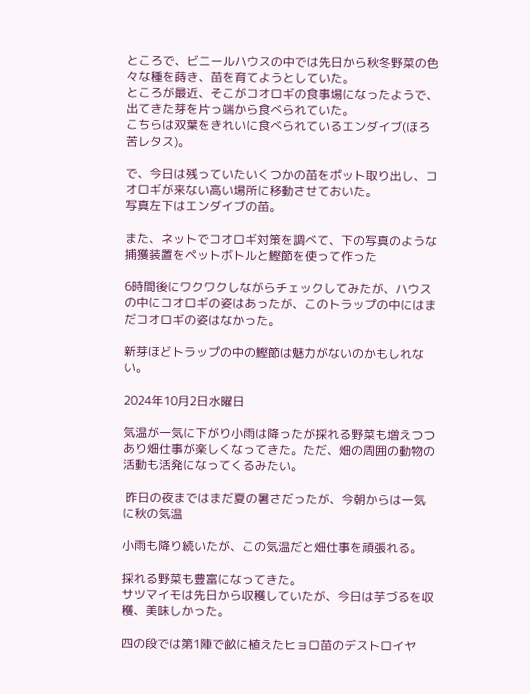ところで、ビニールハウスの中では先日から秋冬野菜の色々な種を蒔き、苗を育てようとしていた。
ところが最近、そこがコオロギの食事場になったようで、出てきた芽を片っ端から食べられていた。
こちらは双葉をきれいに食べられているエンダイブ(ほろ苦レタス)。

で、今日は残っていたいくつかの苗をポット取り出し、コオロギが来ない高い場所に移動させておいた。
写真左下はエンダイブの苗。

また、ネットでコオロギ対策を調べて、下の写真のような捕獲装置をペットボトルと鰹節を使って作った

6時間後にワクワクしながらチェックしてみたが、ハウスの中にコオロギの姿はあったが、このトラップの中にはまだコオロギの姿はなかった。

新芽ほどトラップの中の鰹節は魅力がないのかもしれない。

2024年10月2日水曜日

気温が一気に下がり小雨は降ったが採れる野菜も増えつつあり畑仕事が楽しくなってきた。ただ、畑の周囲の動物の活動も活発になってくるみたい。

 昨日の夜まではまだ夏の暑さだったが、今朝からは一気に秋の気温

小雨も降り続いたが、この気温だと畑仕事を頑張れる。

採れる野菜も豊富になってきた。
サツマイモは先日から収穫していたが、今日は芋づるを収穫、美味しかった。

四の段では第1陣で畝に植えたヒョロ苗のデストロイヤ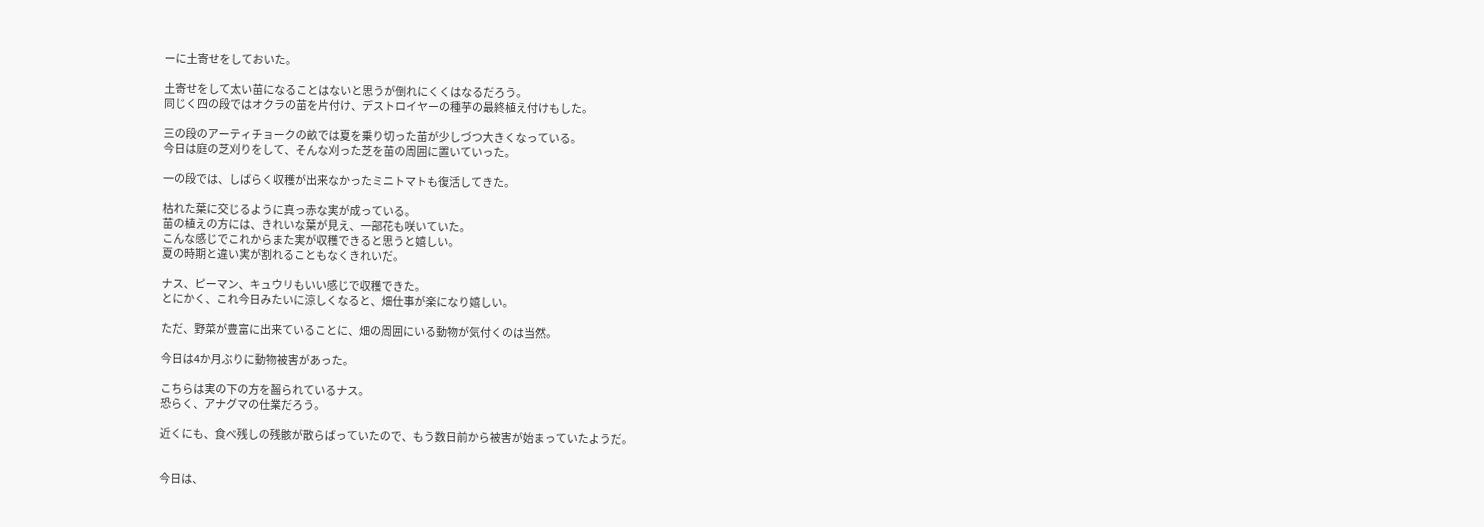ーに土寄せをしておいた。

土寄せをして太い苗になることはないと思うが倒れにくくはなるだろう。
同じく四の段ではオクラの苗を片付け、デストロイヤーの種芋の最終植え付けもした。

三の段のアーティチョークの畝では夏を乗り切った苗が少しづつ大きくなっている。
今日は庭の芝刈りをして、そんな刈った芝を苗の周囲に置いていった。

一の段では、しばらく収穫が出来なかったミニトマトも復活してきた。

枯れた葉に交じるように真っ赤な実が成っている。
苗の植えの方には、きれいな葉が見え、一部花も咲いていた。
こんな感じでこれからまた実が収穫できると思うと嬉しい。
夏の時期と違い実が割れることもなくきれいだ。

ナス、ピーマン、キュウリもいい感じで収穫できた。
とにかく、これ今日みたいに涼しくなると、畑仕事が楽になり嬉しい。

ただ、野菜が豊富に出来ていることに、畑の周囲にいる動物が気付くのは当然。

今日は4か月ぶりに動物被害があった。

こちらは実の下の方を齧られているナス。
恐らく、アナグマの仕業だろう。

近くにも、食べ残しの残骸が散らばっていたので、もう数日前から被害が始まっていたようだ。


今日は、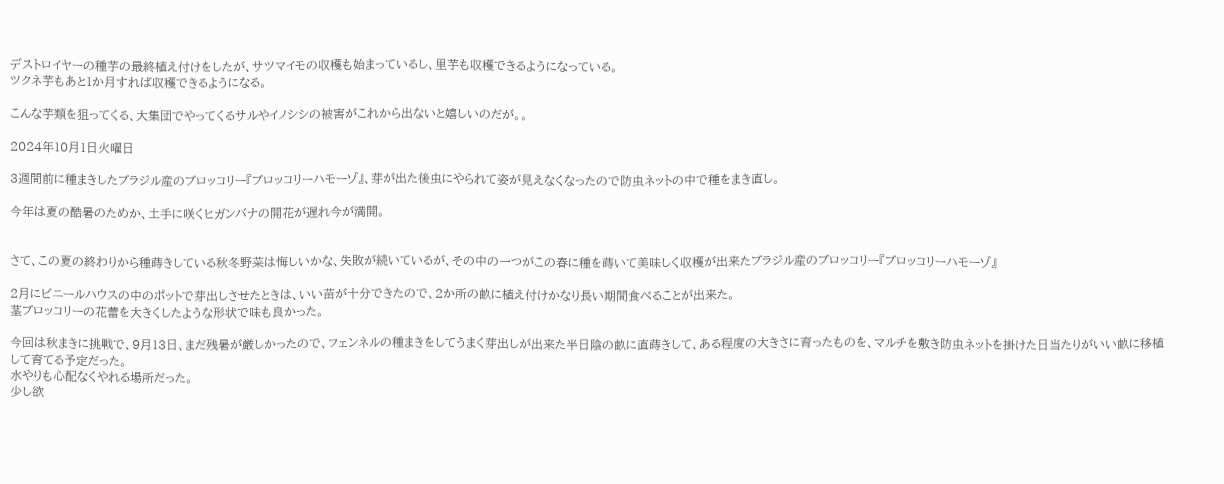デストロイヤーの種芋の最終植え付けをしたが、サツマイモの収穫も始まっているし、里芋も収穫できるようになっている。
ツクネ芋もあと1か月すれば収穫できるようになる。

こんな芋類を狙ってくる、大集団でやってくるサルやイノシシの被害がこれから出ないと嬉しいのだが。。

2024年10月1日火曜日

3週間前に種まきしたブラジル産のブロッコリー『ブロッコリーハモーゾ』、芽が出た後虫にやられて姿が見えなくなったので防虫ネットの中で種をまき直し。

今年は夏の酷暑のためか、土手に咲くヒガンバナの開花が遅れ今が満開。


さて、この夏の終わりから種蒔きしている秋冬野菜は悔しいかな、失敗が続いているが、その中の一つがこの春に種を蒔いて美味しく収穫が出来たブラジル産のブロッコリー『ブロッコリーハモーゾ』

2月にビニールハウスの中のポットで芽出しさせたときは、いい苗が十分できたので、2か所の畝に植え付けかなり長い期間食べることが出来た。
茎ブロッコリーの花蕾を大きくしたような形状で味も良かった。

今回は秋まきに挑戦で、9月13日、まだ残暑が厳しかったので、フェンネルの種まきをしてうまく芽出しが出来た半日陰の畝に直蒔きして、ある程度の大きさに育ったものを、マルチを敷き防虫ネットを掛けた日当たりがいい畝に移植して育てる予定だった。
水やりも心配なくやれる場所だった。
少し欲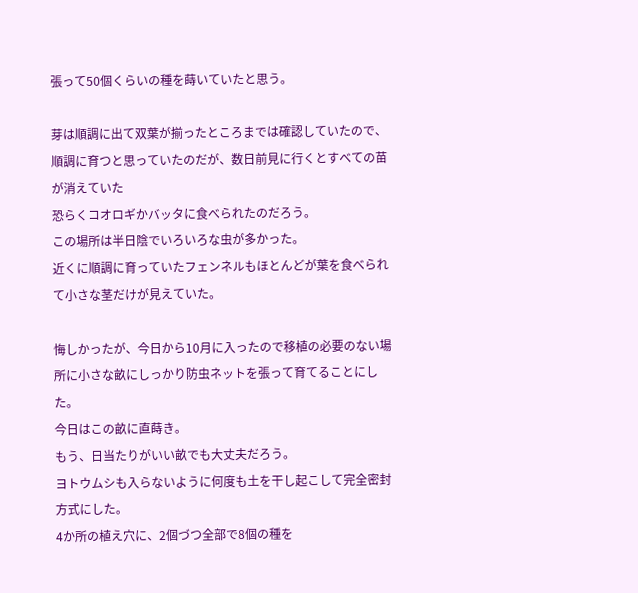張って50個くらいの種を蒔いていたと思う。

芽は順調に出て双葉が揃ったところまでは確認していたので、順調に育つと思っていたのだが、数日前見に行くとすべての苗が消えていた
恐らくコオロギかバッタに食べられたのだろう。
この場所は半日陰でいろいろな虫が多かった。
近くに順調に育っていたフェンネルもほとんどが葉を食べられて小さな茎だけが見えていた。

悔しかったが、今日から10月に入ったので移植の必要のない場所に小さな畝にしっかり防虫ネットを張って育てることにした。
今日はこの畝に直蒔き。
もう、日当たりがいい畝でも大丈夫だろう。
ヨトウムシも入らないように何度も土を干し起こして完全密封方式にした。
4か所の植え穴に、2個づつ全部で8個の種を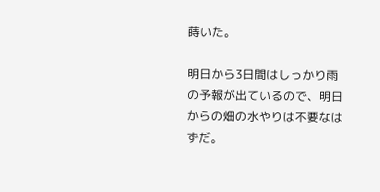蒔いた。

明日から3日間はしっかり雨の予報が出ているので、明日からの畑の水やりは不要なはずだ。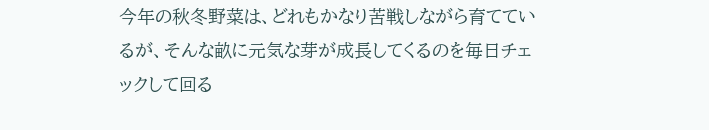今年の秋冬野菜は、どれもかなり苦戦しながら育てているが、そんな畝に元気な芽が成長してくるのを毎日チェックして回る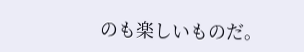のも楽しいものだ。